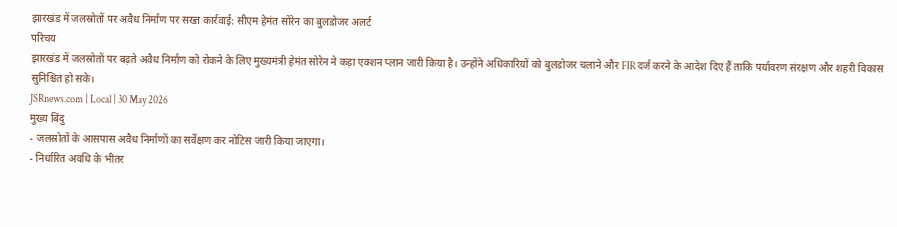झारखंड में जलस्रोतों पर अवैध निर्माण पर सख्त कार्रवाई: सीएम हेमंत सोरेन का बुलडोजर अलर्ट
परिचय
झारखंड में जलस्रोतों पर बढ़ते अवैध निर्माण को रोकने के लिए मुख्यमंत्री हेमंत सोरेन ने कड़ा एक्शन प्लान जारी किया है। उन्होंने अधिकारियों को बुलडोजर चलाने और FIR दर्ज करने के आदेश दिए हैं ताकि पर्यावरण संरक्षण और शहरी विकास सुनिश्चित हो सके।
JSRnews.com | Local | 30 May 2026
मुख्य बिंदु
- जलस्रोतों के आसपास अवैध निर्माणों का सर्वेक्षण कर नोटिस जारी किया जाएगा।
- निर्धारित अवधि के भीतर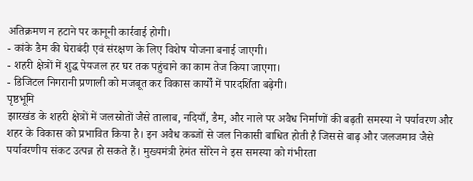अतिक्रमण न हटाने पर कानूनी कार्रवाई होगी।
- कांके डैम की घेराबंदी एवं संरक्षण के लिए विशेष योजना बनाई जाएगी।
- शहरी क्षेत्रों में शुद्ध पेयजल हर घर तक पहुंचाने का काम तेज किया जाएगा।
- डिजिटल निगरानी प्रणाली को मजबूत कर विकास कार्यों में पारदर्शिता बढ़ेगी।
पृष्ठभूमि
झारखंड के शहरी क्षेत्रों में जलस्रोतों जैसे तालाब, नदियाँ, डैम, और नाले पर अवैध निर्माणों की बढ़ती समस्या ने पर्यावरण और शहर के विकास को प्रभावित किया है। इन अवैध कब्जों से जल निकासी बाधित होती है जिससे बाढ़ और जलजमाव जैसे पर्यावरणीय संकट उत्पन्न हो सकते हैं। मुख्यमंत्री हेमंत सोरेन ने इस समस्या को गंभीरता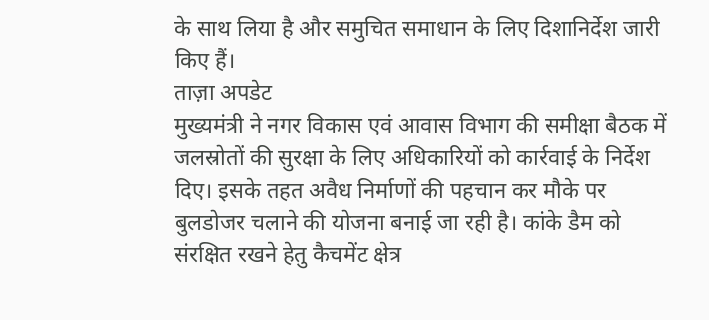के साथ लिया है और समुचित समाधान के लिए दिशानिर्देश जारी किए हैं।
ताज़ा अपडेट
मुख्यमंत्री ने नगर विकास एवं आवास विभाग की समीक्षा बैठक में जलस्रोतों की सुरक्षा के लिए अधिकारियों को कार्रवाई के निर्देश दिए। इसके तहत अवैध निर्माणों की पहचान कर मौके पर बुलडोजर चलाने की योजना बनाई जा रही है। कांके डैम को संरक्षित रखने हेतु कैचमेंट क्षेत्र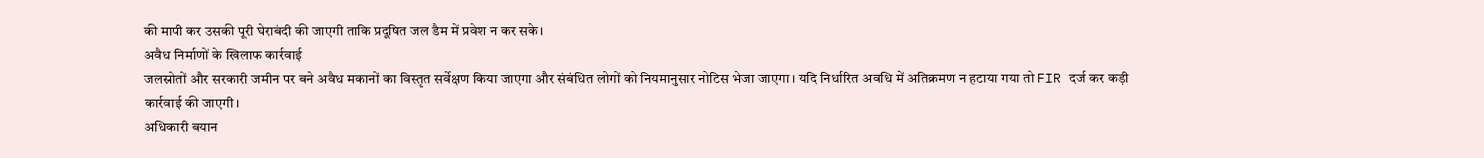की मापी कर उसकी पूरी घेराबंदी की जाएगी ताकि प्रदूषित जल डैम में प्रवेश न कर सके।
अवैध निर्माणों के खिलाफ कार्रवाई
जलस्रोतों और सरकारी जमीन पर बने अवैध मकानों का विस्तृत सर्वेक्षण किया जाएगा और संबंधित लोगों को नियमानुसार नोटिस भेजा जाएगा। यदि निर्धारित अवधि में अतिक्रमण न हटाया गया तो FIR दर्ज कर कड़ी कार्रवाई की जाएगी।
अधिकारी बयान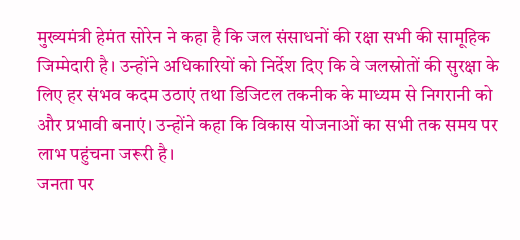मुख्यमंत्री हेमंत सोरेन ने कहा है कि जल संसाधनों की रक्षा सभी की सामूहिक जिम्मेदारी है। उन्होंने अधिकारियों को निर्देश दिए कि वे जलस्रोतों की सुरक्षा के लिए हर संभव कदम उठाएं तथा डिजिटल तकनीक के माध्यम से निगरानी को और प्रभावी बनाएं। उन्होंने कहा कि विकास योजनाओं का सभी तक समय पर लाभ पहुंचना जरूरी है।
जनता पर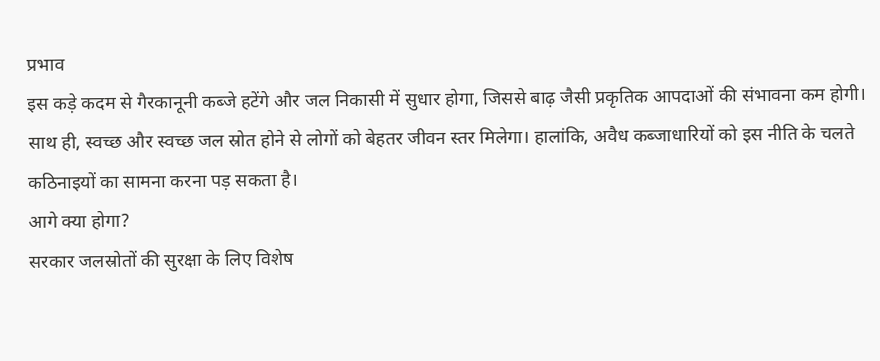प्रभाव
इस कड़े कदम से गैरकानूनी कब्जे हटेंगे और जल निकासी में सुधार होगा, जिससे बाढ़ जैसी प्रकृतिक आपदाओं की संभावना कम होगी। साथ ही, स्वच्छ और स्वच्छ जल स्रोत होने से लोगों को बेहतर जीवन स्तर मिलेगा। हालांकि, अवैध कब्जाधारियों को इस नीति के चलते कठिनाइयों का सामना करना पड़ सकता है।
आगे क्या होगा?
सरकार जलस्रोतों की सुरक्षा के लिए विशेष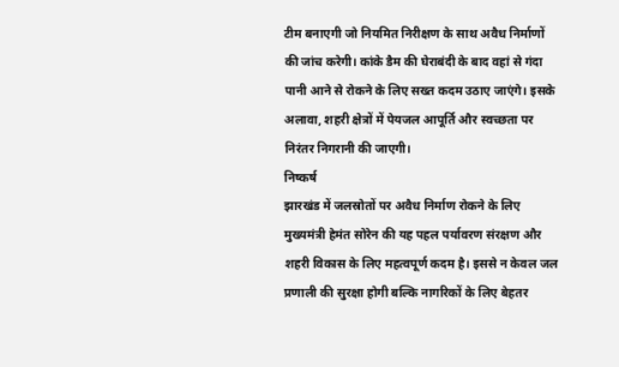टीम बनाएगी जो नियमित निरीक्षण के साथ अवैध निर्माणों की जांच करेगी। कांके डैम की घेराबंदी के बाद वहां से गंदा पानी आने से रोकने के लिए सख्त कदम उठाए जाएंगे। इसके अलावा, शहरी क्षेत्रों में पेयजल आपूर्ति और स्वच्छता पर निरंतर निगरानी की जाएगी।
निष्कर्ष
झारखंड में जलस्रोतों पर अवैध निर्माण रोकने के लिए मुख्यमंत्री हेमंत सोरेन की यह पहल पर्यावरण संरक्षण और शहरी विकास के लिए महत्वपूर्ण कदम है। इससे न केवल जल प्रणाली की सुरक्षा होगी बल्कि नागरिकों के लिए बेहतर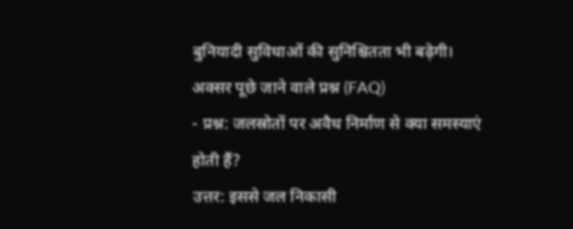बुनियादी सुविधाओं की सुनिश्चितता भी बढ़ेगी।
अक्सर पूछे जाने वाले प्रश्न (FAQ)
- प्रश्न: जलस्रोतों पर अवैध निर्माण से क्या समस्याएं होती हैं?
उत्तर: इससे जल निकासी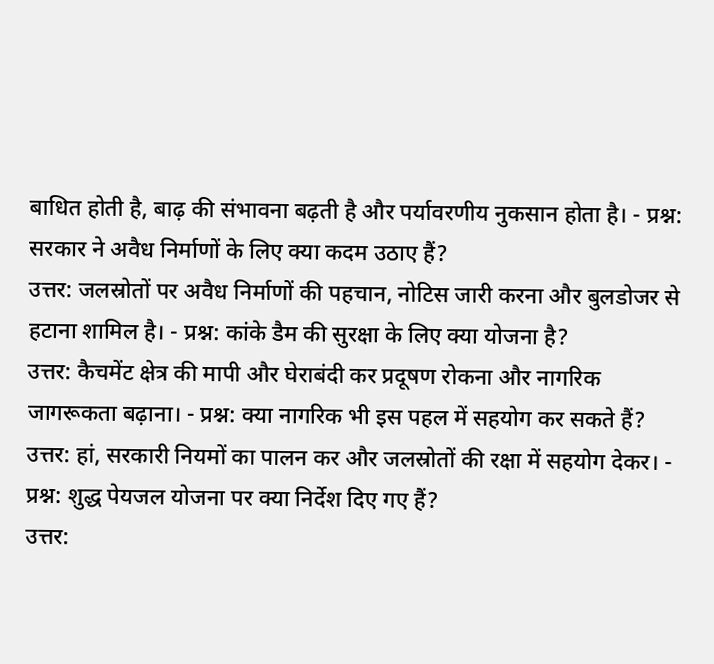बाधित होती है, बाढ़ की संभावना बढ़ती है और पर्यावरणीय नुकसान होता है। - प्रश्न: सरकार ने अवैध निर्माणों के लिए क्या कदम उठाए हैं?
उत्तर: जलस्रोतों पर अवैध निर्माणों की पहचान, नोटिस जारी करना और बुलडोजर से हटाना शामिल है। - प्रश्न: कांके डैम की सुरक्षा के लिए क्या योजना है?
उत्तर: कैचमेंट क्षेत्र की मापी और घेराबंदी कर प्रदूषण रोकना और नागरिक जागरूकता बढ़ाना। - प्रश्न: क्या नागरिक भी इस पहल में सहयोग कर सकते हैं?
उत्तर: हां, सरकारी नियमों का पालन कर और जलस्रोतों की रक्षा में सहयोग देकर। - प्रश्न: शुद्ध पेयजल योजना पर क्या निर्देश दिए गए हैं?
उत्तर: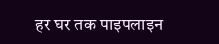हर घर तक पाइपलाइन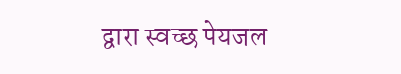द्वारा स्वच्छ पेयजल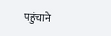पहुंचाने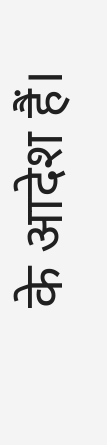के आदेश हैं।